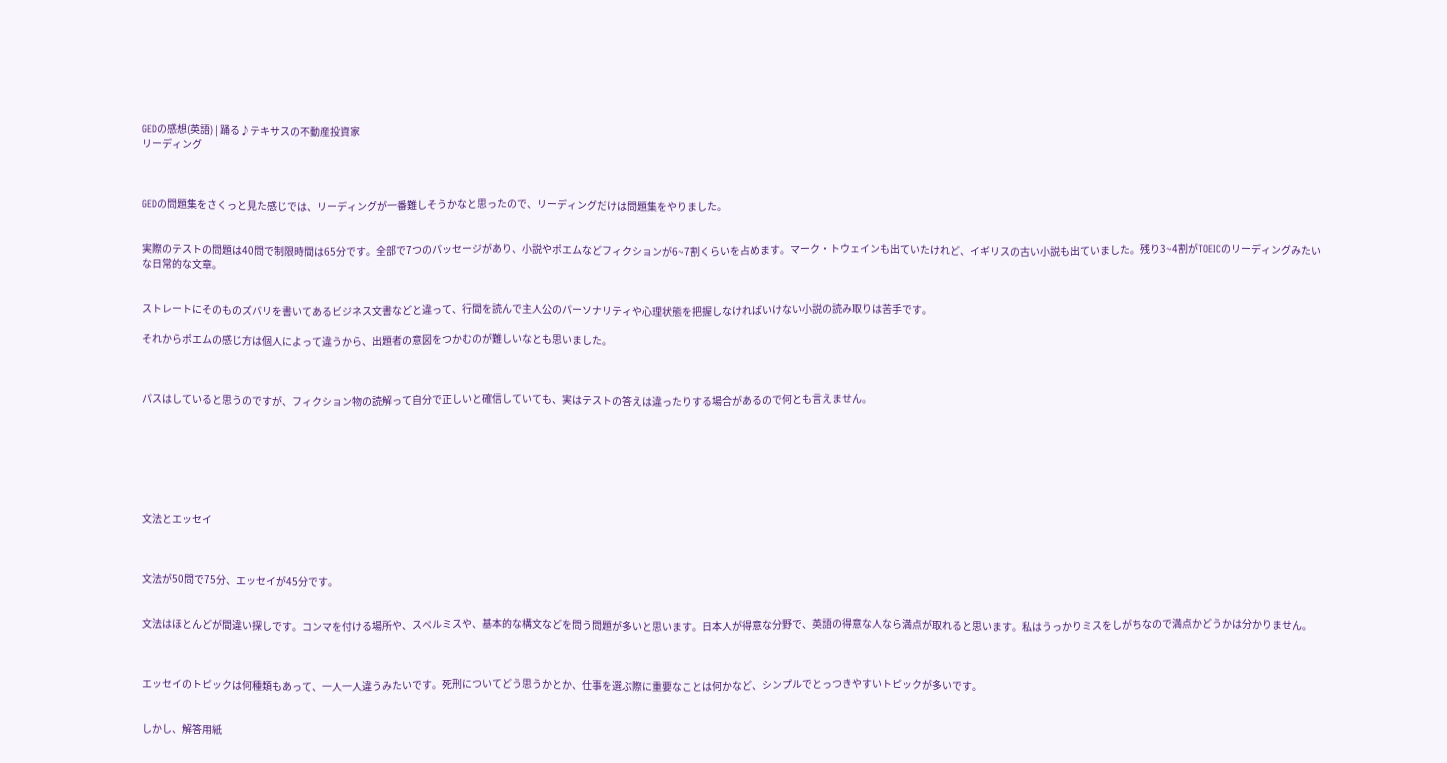GEDの感想(英語) | 踊る♪テキサスの不動産投資家
リーディング



GEDの問題集をさくっと見た感じでは、リーディングが一番難しそうかなと思ったので、リーディングだけは問題集をやりました。


実際のテストの問題は40問で制限時間は65分です。全部で7つのパッセージがあり、小説やポエムなどフィクションが6~7割くらいを占めます。マーク・トウェインも出ていたけれど、イギリスの古い小説も出ていました。残り3~4割がTOEICのリーディングみたいな日常的な文章。


ストレートにそのものズバリを書いてあるビジネス文書などと違って、行間を読んで主人公のパーソナリティや心理状態を把握しなければいけない小説の読み取りは苦手です。

それからポエムの感じ方は個人によって違うから、出題者の意図をつかむのが難しいなとも思いました。



パスはしていると思うのですが、フィクション物の読解って自分で正しいと確信していても、実はテストの答えは違ったりする場合があるので何とも言えません。







文法とエッセイ



文法が50問で75分、エッセイが45分です。


文法はほとんどが間違い探しです。コンマを付ける場所や、スペルミスや、基本的な構文などを問う問題が多いと思います。日本人が得意な分野で、英語の得意な人なら満点が取れると思います。私はうっかりミスをしがちなので満点かどうかは分かりません。



エッセイのトピックは何種類もあって、一人一人違うみたいです。死刑についてどう思うかとか、仕事を選ぶ際に重要なことは何かなど、シンプルでとっつきやすいトピックが多いです。


しかし、解答用紙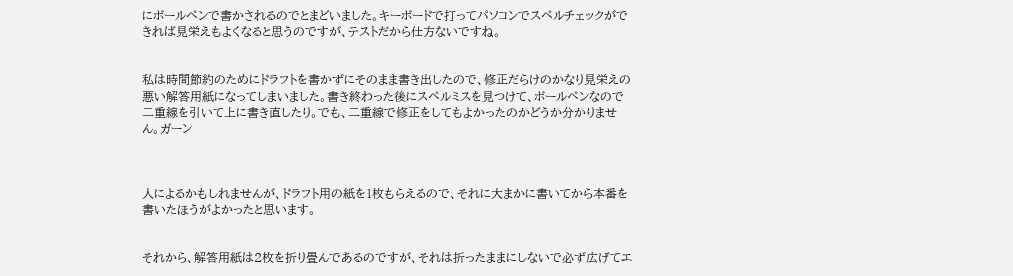にボールペンで書かされるのでとまどいました。キーボードで打ってパソコンでスペルチェックができれば見栄えもよくなると思うのですが、テストだから仕方ないですね。


私は時間節約のためにドラフトを書かずにそのまま書き出したので、修正だらけのかなり見栄えの悪い解答用紙になってしまいました。書き終わった後にスペルミスを見つけて、ボールペンなので二重線を引いて上に書き直したり。でも、二重線で修正をしてもよかったのかどうか分かりません。ガーン



人によるかもしれませんが、ドラフト用の紙を1枚もらえるので、それに大まかに書いてから本番を書いたほうがよかったと思います。


それから、解答用紙は2枚を折り畳んであるのですが、それは折ったままにしないで必ず広げてエ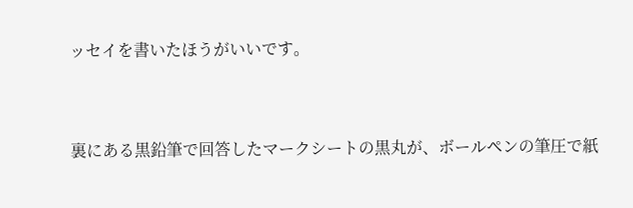ッセイを書いたほうがいいです。


裏にある黒鉛筆で回答したマークシートの黒丸が、ボールペンの筆圧で紙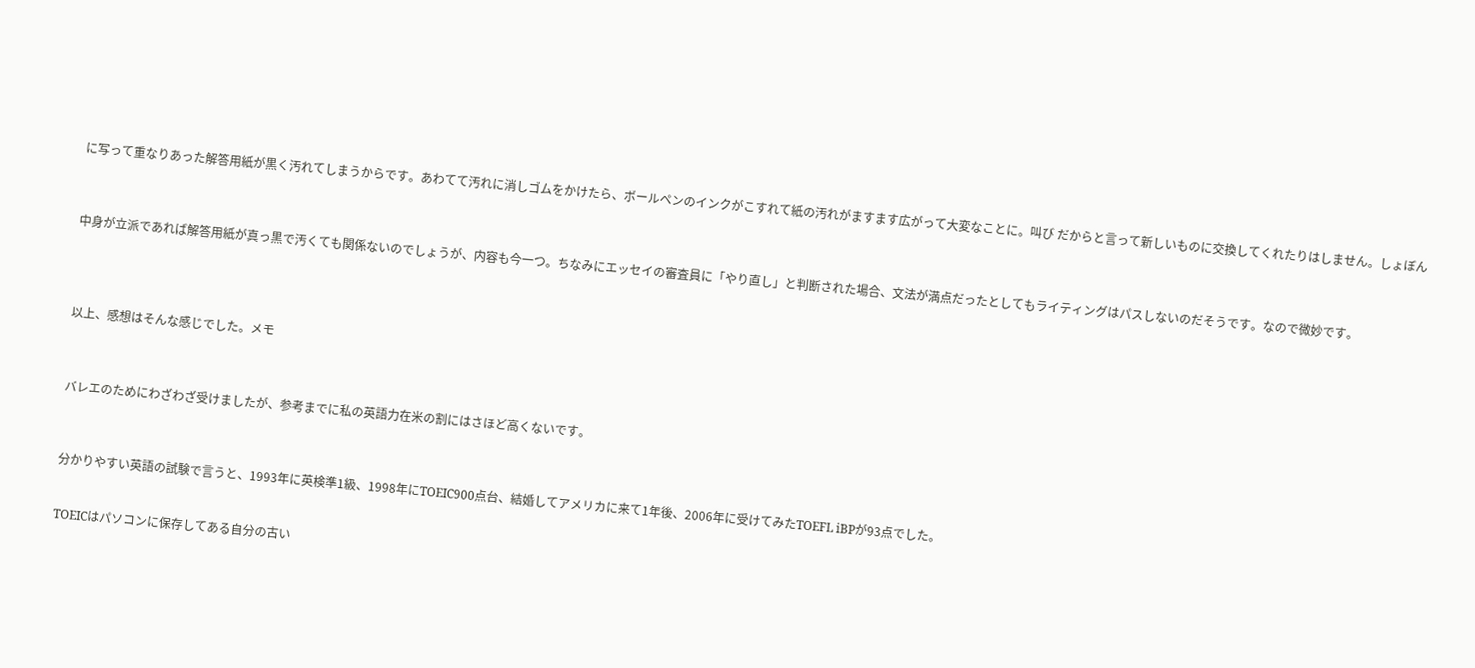に写って重なりあった解答用紙が黒く汚れてしまうからです。あわてて汚れに消しゴムをかけたら、ボールペンのインクがこすれて紙の汚れがますます広がって大変なことに。叫び だからと言って新しいものに交換してくれたりはしません。しょぼん



中身が立派であれば解答用紙が真っ黒で汚くても関係ないのでしょうが、内容も今一つ。ちなみにエッセイの審査員に「やり直し」と判断された場合、文法が満点だったとしてもライティングはパスしないのだそうです。なので微妙です。




以上、感想はそんな感じでした。メモ



バレエのためにわざわざ受けましたが、参考までに私の英語力在米の割にはさほど高くないです。



分かりやすい英語の試験で言うと、1993年に英検準1級、1998年にTOEIC900点台、結婚してアメリカに来て1年後、2006年に受けてみたTOEFL iBPが93点でした。


TOEICはパソコンに保存してある自分の古い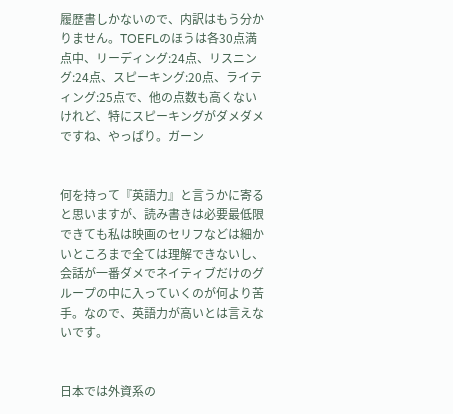履歴書しかないので、内訳はもう分かりません。TOEFLのほうは各30点満点中、リーディング:24点、リスニング:24点、スピーキング:20点、ライティング:25点で、他の点数も高くないけれど、特にスピーキングがダメダメですね、やっぱり。ガーン


何を持って『英語力』と言うかに寄ると思いますが、読み書きは必要最低限できても私は映画のセリフなどは細かいところまで全ては理解できないし、会話が一番ダメでネイティブだけのグループの中に入っていくのが何より苦手。なので、英語力が高いとは言えないです。


日本では外資系の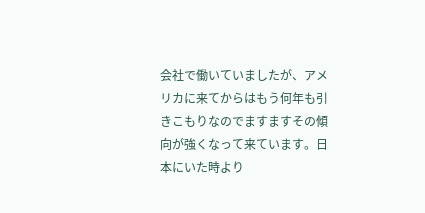会社で働いていましたが、アメリカに来てからはもう何年も引きこもりなのでますますその傾向が強くなって来ています。日本にいた時より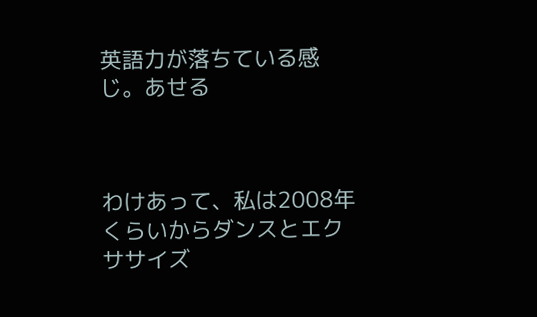英語力が落ちている感じ。あせる



わけあって、私は2008年くらいからダンスとエクササイズ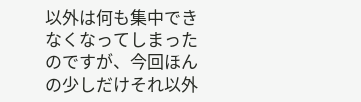以外は何も集中できなくなってしまったのですが、今回ほんの少しだけそれ以外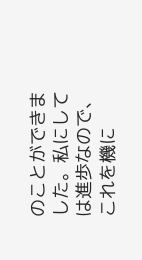のことができました。私にしては進歩なので、これを機に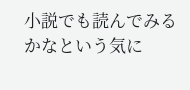小説でも読んでみるかなという気に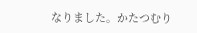なりました。かたつむり